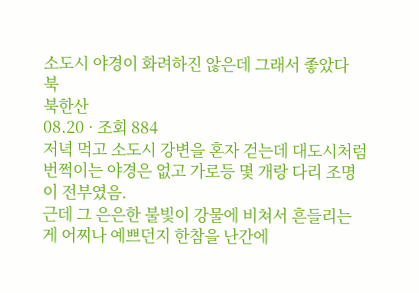소도시 야경이 화려하진 않은데 그래서 좋았다
북
북한산
08.20 · 조회 884
저녁 먹고 소도시 강변을 혼자 걷는데 대도시처럼 번쩍이는 야경은 없고 가로등 몇 개랑 다리 조명이 전부였음.
근데 그 은은한 불빛이 강물에 비쳐서 흔들리는 게 어찌나 예쁘던지 한참을 난간에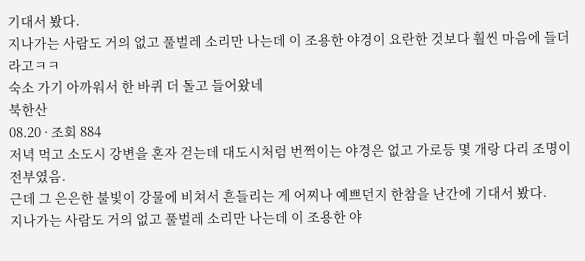기대서 봤다.
지나가는 사람도 거의 없고 풀벌레 소리만 나는데 이 조용한 야경이 요란한 것보다 훨씬 마음에 들더라고ㅋㅋ
숙소 가기 아까워서 한 바퀴 더 돌고 들어왔네
북한산
08.20 · 조회 884
저녁 먹고 소도시 강변을 혼자 걷는데 대도시처럼 번쩍이는 야경은 없고 가로등 몇 개랑 다리 조명이 전부였음.
근데 그 은은한 불빛이 강물에 비쳐서 흔들리는 게 어찌나 예쁘던지 한참을 난간에 기대서 봤다.
지나가는 사람도 거의 없고 풀벌레 소리만 나는데 이 조용한 야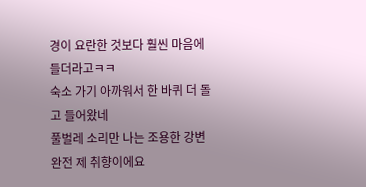경이 요란한 것보다 훨씬 마음에 들더라고ㅋㅋ
숙소 가기 아까워서 한 바퀴 더 돌고 들어왔네
풀벌레 소리만 나는 조용한 강변 완전 제 취향이에요